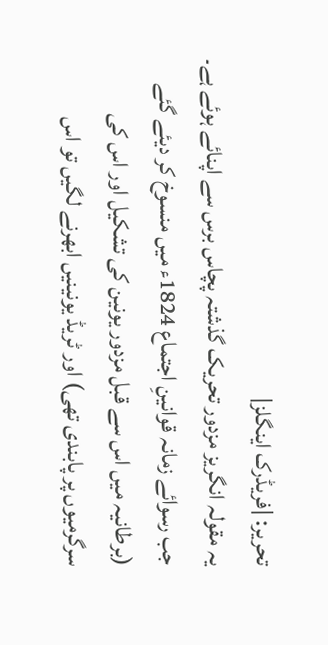تحریر: |فریڈرک اینگلز|
یہ مقولہ انگریز مزدور تحریک گذشتہ پچاس برس سے اپنائے ہوئے ہے۔ جب رسوائے زمانہ قوانینِ اجتماع 1824ء میں منسوخ کر دیئے گئے (برطانیہ میں اس سے قبل مزدور یونین کی تشکیل اور اس کی سرگرمیوں پر پابندی تھی) اور ٹریڈ یونینیں ابھرنے لگیں تو اس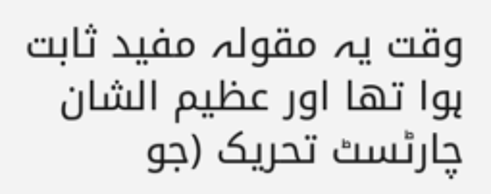وقت یہ مقولہ مفید ثابت ہوا تھا اور عظیم الشان چارٹسٹ تحریک (جو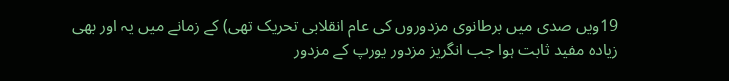19ویں صدی میں برطانوی مزدوروں کی عام انقلابی تحریک تھی) کے زمانے میں یہ اور بھی زیادہ مفید ثابت ہوا جب انگریز مزدور یورپ کے مزدور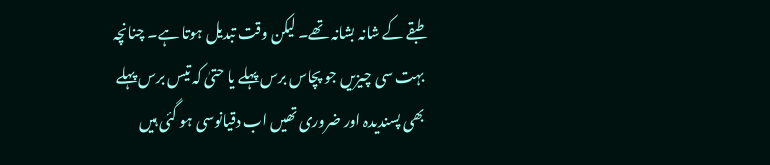طبقے کے شانہ بشانہ تھے۔ لیکن وقت تبدیل ہوتا ہے۔ چنانچہ بہت سی چیزیں جو پچاس برس پہلے یا حتیٰ کہ تیس برس پہلے بھی پسندیدہ اور ضروری تھیں اب دقیانوسی ہو گئی ہیں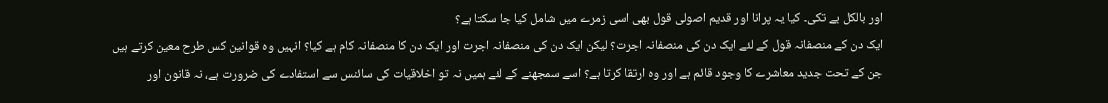اور بالکل بے تکی۔ کیا یہ پرانا اور قدیم اصولی قول بھی اسی زمرے میں شامل کیا جا سکتا ہے؟
ایک دن کے منصفانہ قول کے لئے ایک دن کی منصفانہ اجرت؟ لیکن ایک دن کی منصفانہ اجرت اور ایک دن کا منصفانہ کام ہے کیا؟ انہیں وہ قوانین کس طرح معین کرتے ہیں جن کے تحت جدید معاشرے کا وجود قائم ہے اور وہ ارتقا کرتا ہے؟ اسے سمجھنے کے لئے ہمیں نہ تو اخلاقیات کی سائنس سے استفادے کی ضرورت ہے، نہ قانون اور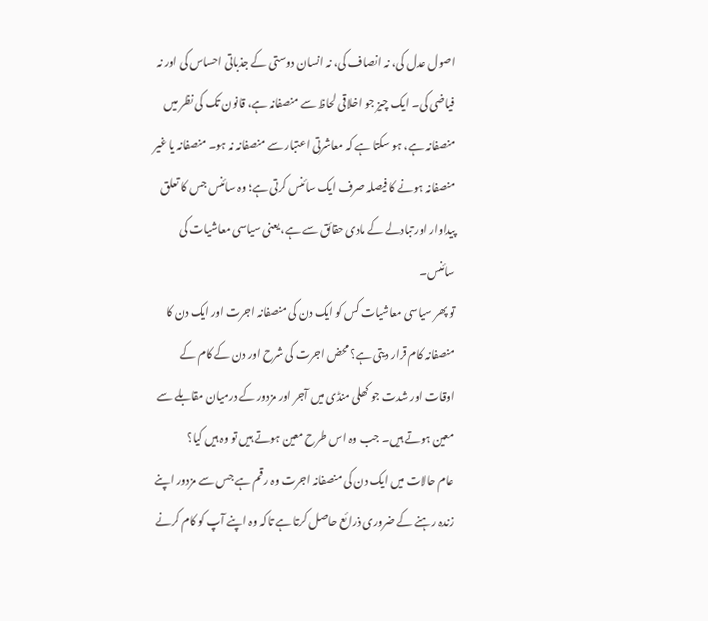اصول عدل کی، نہ انصاف کی، نہ انسان دوستی کے جذباتی احساس کی اور نہ فیاضی کی۔ ایک چیز جو اخلاقی لحاظ سے منصفانہ ہے، قانون تک کی نظر میں منصفانہ ہے، ہو سکتا ہے کہ معاشرتی اعتبار سے منصفانہ نہ ہو۔ منصفانہ یا غیر منصفانہ ہونے کا فیصلہ صرف ایک سائنس کرتی ہے؛ وہ سائنس جس کا تعلق پیداوار اور تبادلے کے مادی حقائق سے ہے، یعنی سیاسی معاشیات کی سائنس۔
تو پھر سیاسی معاشیات کس کو ایک دن کی منصفانہ اجرت اور ایک دن کا منصفانہ کام قرار دیتی ہے؟ محض اجرت کی شرح اور دن کے کام کے اوقات اور شدت جو کھلی منڈی میں آجر اور مزدور کے درمیان مقابلے سے معین ہوتے ہیں۔ جب وہ اس طرح معین ہوتے ہیں تو وہ ہیں کیا؟
عام حالات میں ایک دن کی منصفانہ اجرت وہ رقم ہے جس سے مزدور اپنے زندہ رہنے کے ضروری ذرائع حاصل کرتا ہے تاکہ وہ اپنے آپ کو کام کرنے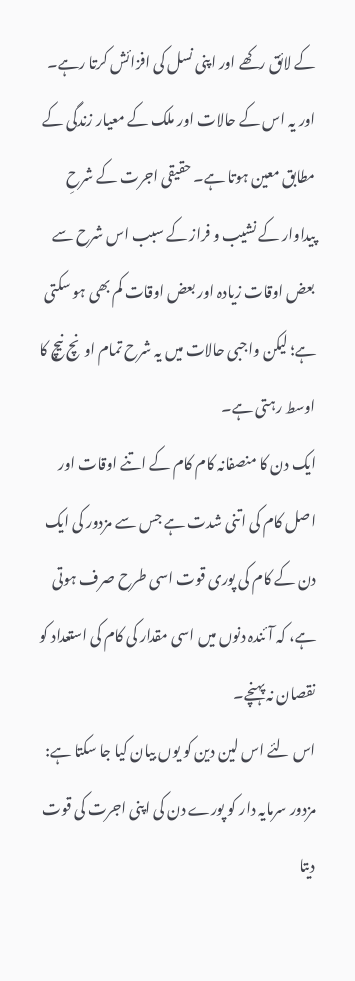کے لائق رکھے اور اپنی نسل کی افزائش کرتا رہے۔ اور یہ اس کے حالات اور ملک کے معیار زندگی کے مطابق معین ہوتا ہے۔ حقیقی اجرت کے شرحِ پیداوار کے نشیب و فراز کے سبب اس شرح سے بعض اوقات زیادہ اور بعض اوقات کم بھی ہو سکتی ہے؛ لیکن واجبی حالات میں یہ شرح تمام اونچ نیچ کا اوسط رہتی ہے۔
ایک دن کا منصفانہ کام کام کے اتنے اوقات اور اصل کام کی اتنی شدت ہے جس سے مزدور کی ایک دن کے کام کی پوری قوت اسی طرح صرف ہوتی ہے، کہ آئندہ دنوں میں اسی مقدار کی کام کی استعداد کو نقصان نہ پہنچے۔
اس لئے اس لین دین کو یوں بیان کیا جا سکتا ہے: مزدور سرمایہ دار کو پورے دن کی اپنی اجرت کی قوت دیتا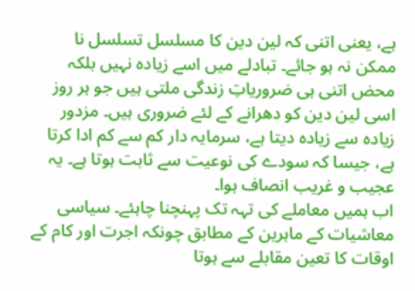ہے، یعنی اتنی کہ لین دین کا مسلسل تسلسل نا ممکن نہ ہو جائے۔ تبادلے میں اسے زیادہ نہیں بلکہ محض اتنی ہی ضروریاتِ زندگی ملتی ہیں جو ہر روز اسی لین دین کو دھرانے کے لئے ضروری ہیں۔ مزدور زیادہ سے زیادہ دیتا ہے، سرمایہ دار کم سے کم ادا کرتا ہے، جیسا کہ سودے کی نوعیت سے ثابت ہوتا ہے۔ یہ عجیب و غریب انصاف ہوا۔
اب ہمیں معاملے کی تہہ تک پہنچنا چاہئے۔ سیاسی معاشیات کے ماہرین کے مطابق چونکہ اجرت اور کام کے اوقات کا تعین مقابلے سے ہوتا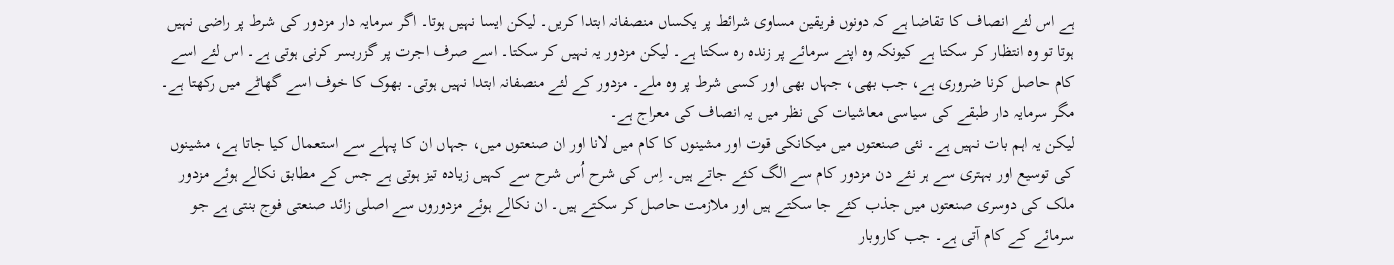ہے اس لئے انصاف کا تقاضا ہے کہ دونوں فریقین مساوی شرائط پر یکساں منصفانہ ابتدا کریں۔ لیکن ایسا نہیں ہوتا۔ اگر سرمایہ دار مزدور کی شرط پر راضی نہیں ہوتا تو وہ انتظار کر سکتا ہے کیونکہ وہ اپنے سرمائے پر زندہ رہ سکتا ہے۔ لیکن مزدور یہ نہیں کر سکتا۔ اسے صرف اجرت پر گزربسر کرنی ہوتی ہے۔ اس لئے اسے کام حاصل کرنا ضروری ہے، جب بھی، جہاں بھی اور کسی شرط پر وہ ملے۔ مزدور کے لئے منصفانہ ابتدا نہیں ہوتی۔ بھوک کا خوف اسے گھاٹے میں رکھتا ہے۔ مگر سرمایہ دار طبقے کی سیاسی معاشیات کی نظر میں یہ انصاف کی معراج ہے۔
لیکن یہ اہم بات نہیں ہے۔ نئی صنعتوں میں میکانکی قوت اور مشینوں کا کام میں لانا اور ان صنعتوں میں، جہاں ان کا پہلے سے استعمال کیا جاتا ہے، مشینوں کی توسیع اور بہتری سے ہر نئے دن مزدور کام سے الگ کئے جاتے ہیں۔ اِس کی شرح اُس شرح سے کہیں زیادہ تیز ہوتی ہے جس کے مطابق نکالے ہوئے مزدور ملک کی دوسری صنعتوں میں جذب کئے جا سکتے ہیں اور ملازمت حاصل کر سکتے ہیں۔ ان نکالے ہوئے مزدوروں سے اصلی زائد صنعتی فوج بنتی ہے جو سرمائے کے کام آتی ہے۔ جب کاروبار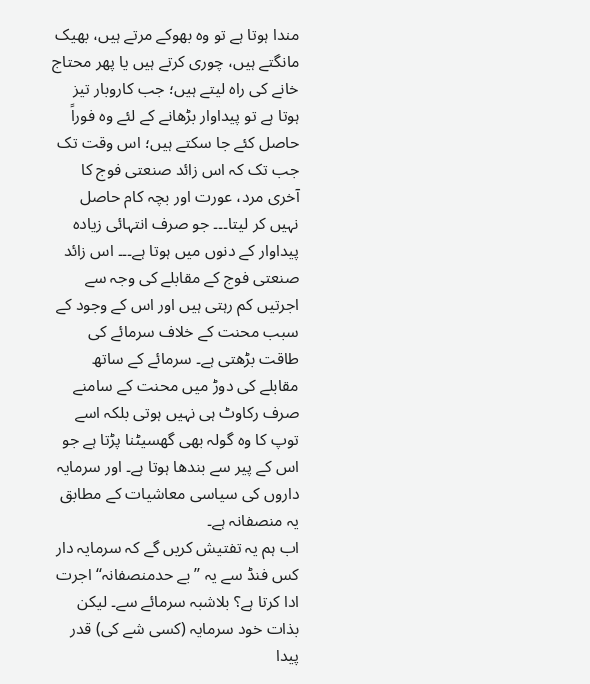مندا ہوتا ہے تو وہ بھوکے مرتے ہیں، بھیک مانگتے ہیں، چوری کرتے ہیں یا پھر محتاج خانے کی راہ لیتے ہیں؛ جب کاروبار تیز ہوتا ہے تو پیداوار بڑھانے کے لئے وہ فوراً حاصل کئے جا سکتے ہیں؛ اس وقت تک جب تک کہ اس زائد صنعتی فوج کا آخری مرد، عورت اور بچہ کام حاصل نہیں کر لیتا۔۔۔ جو صرف انتہائی زیادہ پیداوار کے دنوں میں ہوتا ہے۔۔۔ اس زائد صنعتی فوج کے مقابلے کی وجہ سے اجرتیں کم رہتی ہیں اور اس کے وجود کے سبب محنت کے خلاف سرمائے کی طاقت بڑھتی ہے۔ سرمائے کے ساتھ مقابلے کی دوڑ میں محنت کے سامنے صرف رکاوٹ ہی نہیں ہوتی بلکہ اسے توپ کا وہ گولہ بھی گھسیٹنا پڑتا ہے جو اس کے پیر سے بندھا ہوتا ہے۔ اور سرمایہ داروں کی سیاسی معاشیات کے مطابق یہ منصفانہ ہے۔
اب ہم یہ تفتیش کریں گے کہ سرمایہ دار کس فنڈ سے یہ ’’بے حدمنصفانہ‘‘ اجرت ادا کرتا ہے؟ بلاشبہ سرمائے سے۔ لیکن بذات خود سرمایہ (کسی شے کی) قدر پیدا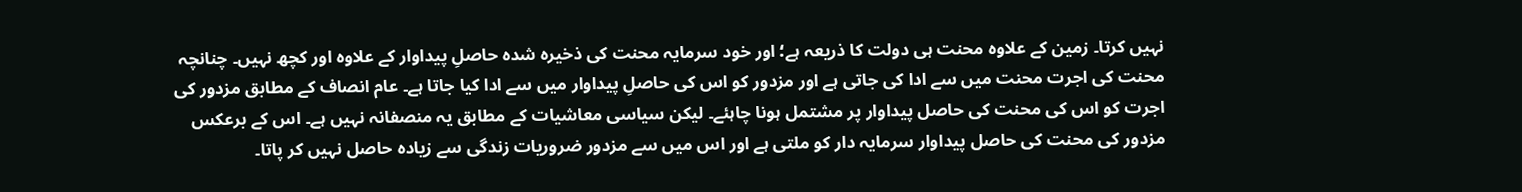نہیں کرتا۔ زمین کے علاوہ محنت ہی دولت کا ذریعہ ہے؛ اور خود سرمایہ محنت کی ذخیرہ شدہ حاصلِ پیداوار کے علاوہ اور کچھ نہیں۔ چنانچہ محنت کی اجرت محنت میں سے ادا کی جاتی ہے اور مزدور کو اس کی حاصلِ پیداوار میں سے ادا کیا جاتا ہے۔ عام انصاف کے مطابق مزدور کی اجرت کو اس کی محنت کی حاصل پیداوار پر مشتمل ہونا چاہئے۔ لیکن سیاسی معاشیات کے مطابق یہ منصفانہ نہیں ہے۔ اس کے برعکس مزدور کی محنت کی حاصل پیداوار سرمایہ دار کو ملتی ہے اور اس میں سے مزدور ضروریات زندگی سے زیادہ حاصل نہیں کر پاتا۔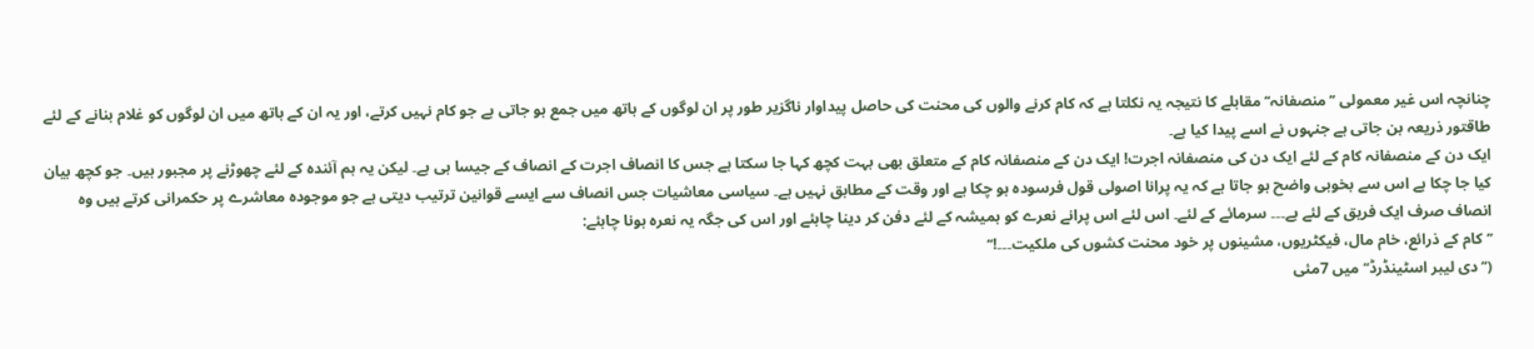چنانچہ اس غیر معمولی ’’منصفانہ‘‘ مقابلے کا نتیجہ یہ نکلتا ہے کہ کام کرنے والوں کی محنت کی حاصل پیداوار ناگزیر طور پر ان لوگوں کے ہاتھ میں جمع ہو جاتی ہے جو کام نہیں کرتے، اور یہ ان کے ہاتھ میں ان لوگوں کو غلام بنانے کے لئے طاقتور ذریعہ بن جاتی ہے جنہوں نے اسے پیدا کیا ہے۔
ایک دن کے منصفانہ کام کے لئے ایک دن کی منصفانہ اجرت! ایک دن کے منصفانہ کام کے متعلق بھی بہت کچھ کہا جا سکتا ہے جس کا انصاف اجرت کے انصاف کے جیسا ہی ہے۔ لیکن یہ ہم آئندہ کے لئے چھوڑنے پر مجبور ہیں۔ جو کچھ بیان کیا جا چکا ہے اس سے بخوبی واضح ہو جاتا ہے کہ یہ پرانا اصولی قول فرسودہ ہو چکا ہے اور وقت کے مطابق نہیں ہے۔ سیاسی معاشیات جس انصاف سے ایسے قوانین ترتیب دیتی ہے جو موجودہ معاشرے پر حکمرانی کرتے ہیں وہ انصاف صرف ایک فریق کے لئے ہے۔۔۔ سرمائے کے لئے۔ اس لئے اس پرانے نعرے کو ہمیشہ کے لئے دفن کر دینا چاہئے اور اس کی جگہ یہ نعرہ ہونا چاہئے:
’’کام کے ذرائع، خام مال، فیکٹریوں، مشینوں پر خود محنت کشوں کی ملکیت۔۔۔!‘‘
(’’دی لیبر اسٹینڈرڈ‘‘ میں 7مئی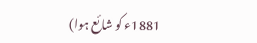1881ء کو شائع ہوا)